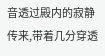音透过殿内的寂静传来,带着几分穿透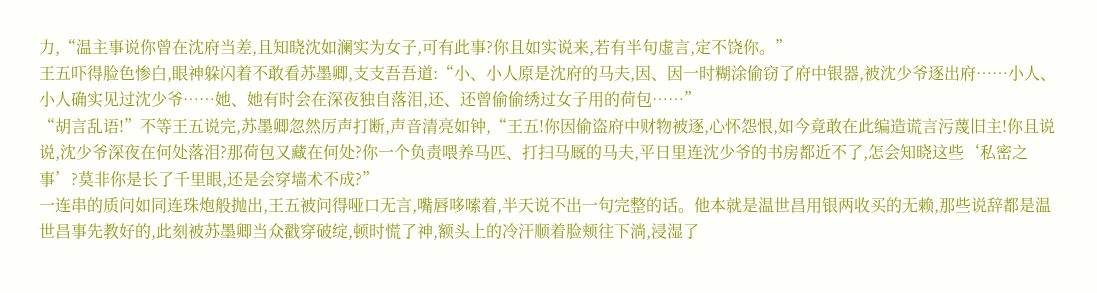力,“温主事说你曾在沈府当差,且知晓沈如澜实为女子,可有此事?你且如实说来,若有半句虚言,定不饶你。”
王五吓得脸色惨白,眼神躲闪着不敢看苏墨卿,支支吾吾道:“小、小人原是沈府的马夫,因、因一时糊涂偷窃了府中银器,被沈少爷逐出府……小人、小人确实见过沈少爷……她、她有时会在深夜独自落泪,还、还曾偷偷绣过女子用的荷包……”
“胡言乱语!”不等王五说完,苏墨卿忽然厉声打断,声音清亮如钟,“王五!你因偷盗府中财物被逐,心怀怨恨,如今竟敢在此编造谎言污蔑旧主!你且说说,沈少爷深夜在何处落泪?那荷包又藏在何处?你一个负责喂养马匹、打扫马厩的马夫,平日里连沈少爷的书房都近不了,怎会知晓这些‘私密之事’?莫非你是长了千里眼,还是会穿墙术不成?”
一连串的质问如同连珠炮般抛出,王五被问得哑口无言,嘴唇哆嗦着,半天说不出一句完整的话。他本就是温世昌用银两收买的无赖,那些说辞都是温世昌事先教好的,此刻被苏墨卿当众戳穿破绽,顿时慌了神,额头上的冷汗顺着脸颊往下淌,浸湿了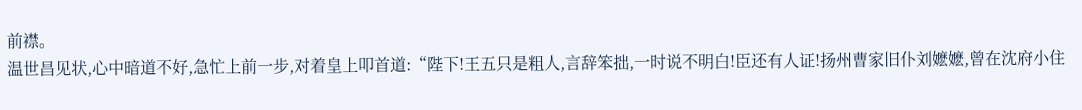前襟。
温世昌见状,心中暗道不好,急忙上前一步,对着皇上叩首道:“陛下!王五只是粗人,言辞笨拙,一时说不明白!臣还有人证!扬州曹家旧仆刘嬷嬷,曾在沈府小住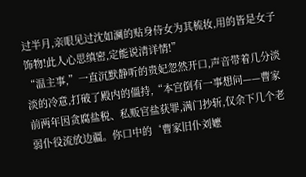过半月,亲眼见过沈如澜的贴身侍女为其梳妆,用的皆是女子饰物!此人心思缜密,定能说清详情!”
“温主事,”一直沉默静听的贵妃忽然开口,声音带着几分淡淡的冷意,打破了殿内的僵持,“本宫倒有一事想问——曹家前两年因贪腐盐税、私贩官盐获罪,满门抄斩,仅余下几个老弱仆役流放边疆。你口中的‘曹家旧仆刘嬷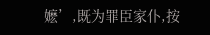嬷’,既为罪臣家仆,按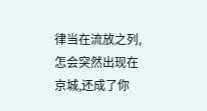律当在流放之列,怎会突然出现在京城,还成了你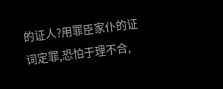的证人?用罪臣家仆的证词定罪,恐怕于理不合,